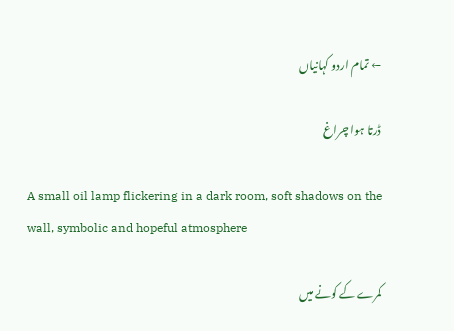← تمام اردو کہانیاں

ڈرتا ہوا چراغ

A small oil lamp flickering in a dark room, soft shadows on the wall, symbolic and hopeful atmosphere

کمرے کے کونے میں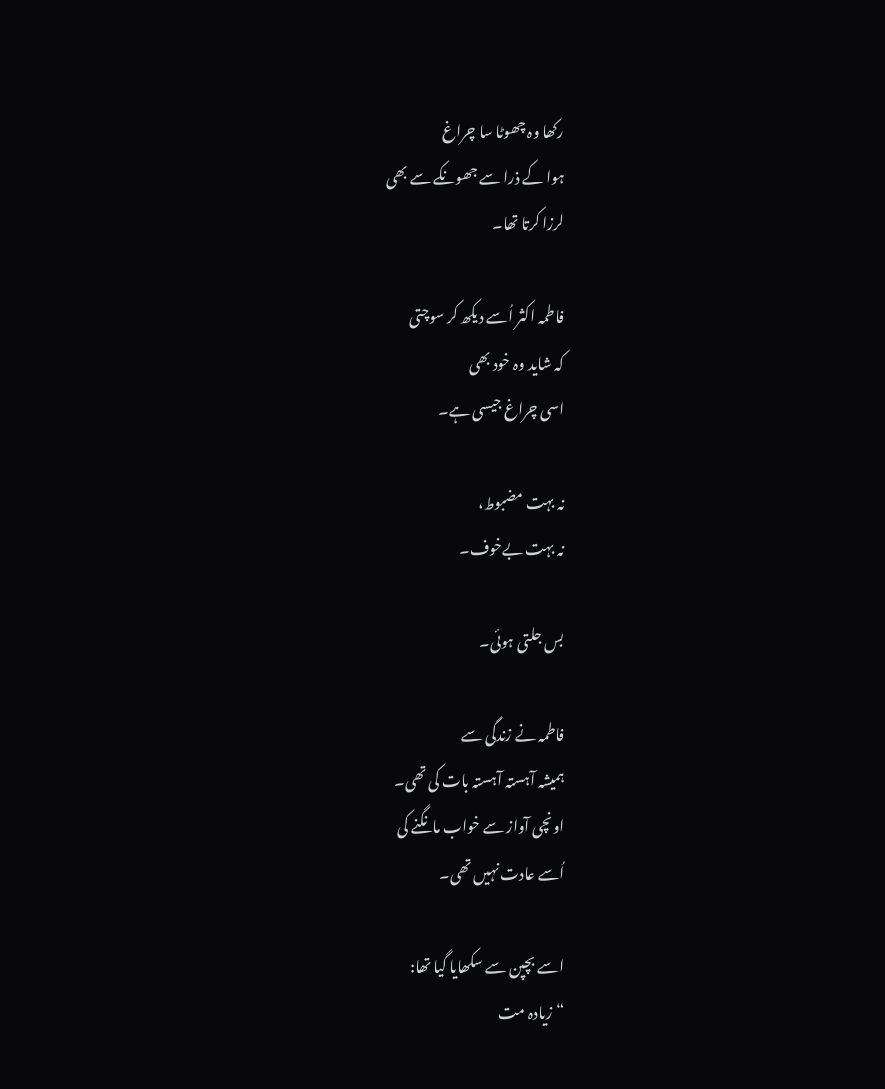رکھا وہ چھوٹا سا چراغ
ہوا کے ذرا سے جھونکے سے بھی
لرزا کرتا تھا۔

فاطمہ اکثر اُسے دیکھ کر سوچتی
کہ شاید وہ خود بھی
اسی چراغ جیسی ہے۔

نہ بہت مضبوط،
نہ بہت بےخوف۔

بس جلتی ہوئی۔

فاطمہ نے زندگی سے
ہمیشہ آہستہ آہستہ بات کی تھی۔
اونچی آواز سے خواب مانگنے کی
اُسے عادت نہیں تھی۔

اسے بچپن سے سکھایا گیا تھا:
“زیادہ مت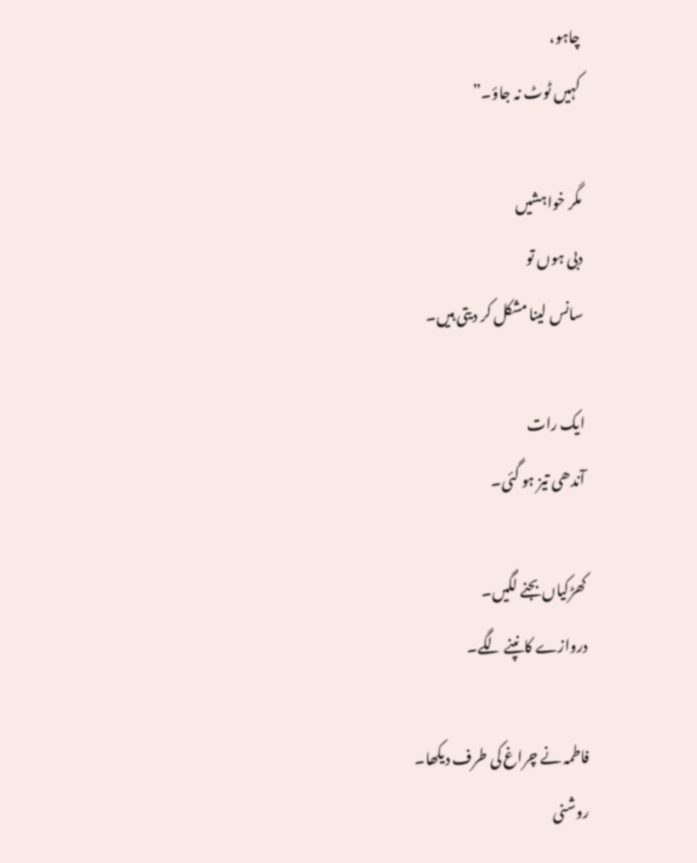چاہو،
کہیں ٹوٹ نہ جاؤ۔”

مگر خواہشیں
دبی ہوں تو
سانس لینا مشکل کر دیتی ہیں۔

ایک رات
آندھی تیز ہو گئی۔

کھڑکیاں بجنے لگیں۔
دروازے کانپنے لگے۔

فاطمہ نے چراغ کی طرف دیکھا۔
روشنی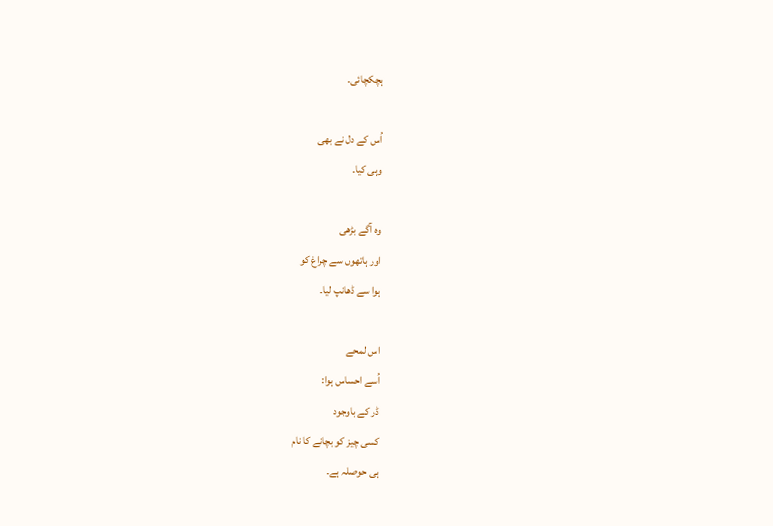ہچکچائی۔

اُس کے دل نے بھی
وہی کیا۔

وہ آگے بڑھی
اور ہاتھوں سے چراغ کو
ہوا سے ڈھانپ لیا۔

اس لمحے
اُسے احساس ہوا:
ڈر کے باوجود
کسی چیز کو بچانے کا نام
ہی حوصلہ ہے۔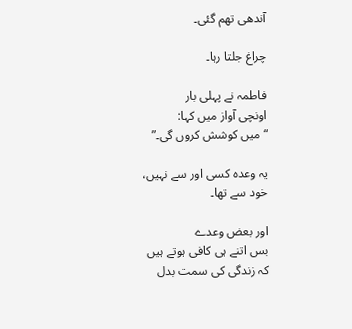آندھی تھم گئی۔

چراغ جلتا رہا۔

فاطمہ نے پہلی بار
اونچی آواز میں کہا:
“میں کوشش کروں گی۔”

یہ وعدہ کسی اور سے نہیں،
خود سے تھا۔

اور بعض وعدے
بس اتنے ہی کافی ہوتے ہیں
کہ زندگی کی سمت بدل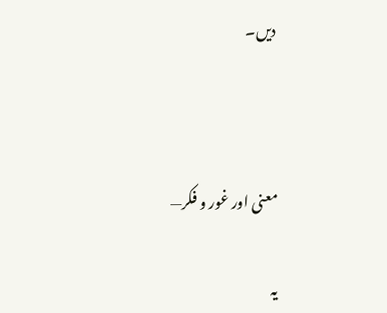دیں۔



معنی اور غور و فکر—

یہ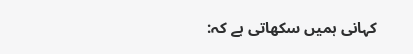کہانی ہمیں سکھاتی ہے کہ: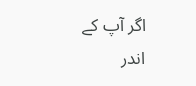اگر آپ کے اندر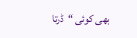بھی کوئی “ڈرتا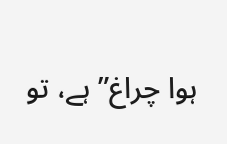ہوا چراغ” ہے، تو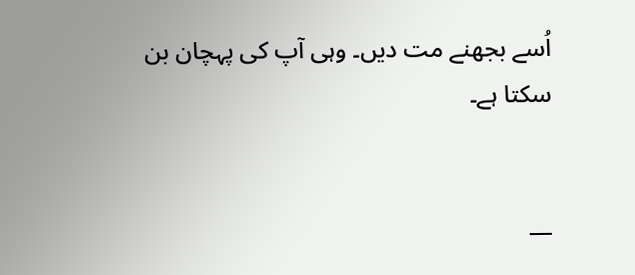اُسے بجھنے مت دیں۔ وہی آپ کی پہچان بن سکتا ہے۔


—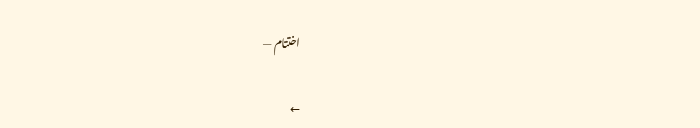اختتام —

←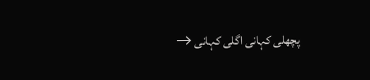پچھلی کہانی اگلی کہانی →